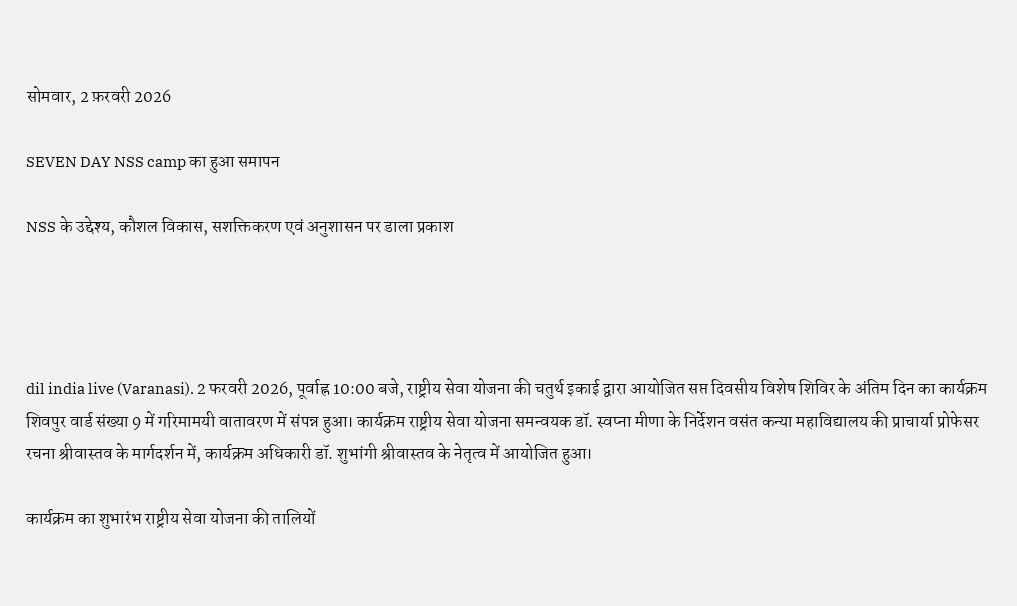सोमवार, 2 फ़रवरी 2026

SEVEN DAY NSS camp का हुआ समापन

NSS के उद्देश्य, कौशल विकास, सशक्तिकरण एवं अनुशासन पर डाला प्रकाश




dil india live (Varanasi). 2 फरवरी 2026, पूर्वाह्न 10:00 बजे, राष्ट्रीय सेवा योजना की चतुर्थ इकाई द्वारा आयोजित सप्त दिवसीय विशेष शिविर के अंतिम दिन का कार्यक्रम शिवपुर वार्ड संख्या 9 में गरिमामयी वातावरण में संपन्न हुआ। कार्यक्रम राष्ट्रीय सेवा योजना समन्वयक डॉ. स्वप्ना मीणा के निर्देशन वसंत कन्या महाविद्यालय की प्राचार्या प्रोफेसर रचना श्रीवास्तव के मार्गदर्शन में, कार्यक्रम अधिकारी डॉ. शुभांगी श्रीवास्तव के नेतृत्व में आयोजित हुआ।

कार्यक्रम का शुभारंभ राष्ट्रीय सेवा योजना की तालियों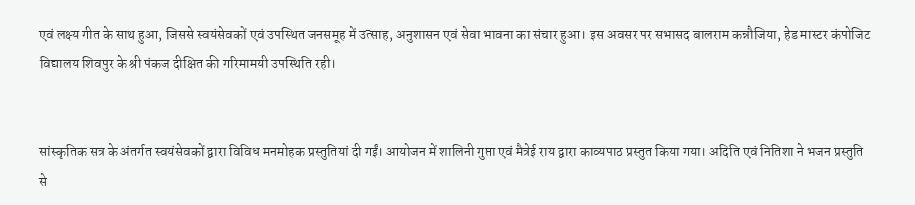एवं लक्ष्य गीत के साथ हुआ, जिससे स्वयंसेवकों एवं उपस्थित जनसमूह में उत्साह, अनुशासन एवं सेवा भावना का संचार हुआ। इस अवसर पर सभासद बालराम कन्नौजिया, हेड मास्टर कंपोजिट विद्यालय शिवपुर के श्री पंकज दीक्षित की गरिमामयी उपस्थिति रही।


सांस्कृतिक सत्र के अंतर्गत स्वयंसेवकों द्वारा विविध मनमोहक प्रस्तुतियां दी गईं। आयोजन में शालिनी गुप्ता एवं मैत्रेई राय द्वारा काव्यपाठ प्रस्तुत किया गया। अदिति एवं नितिशा ने भजन प्रस्तुति से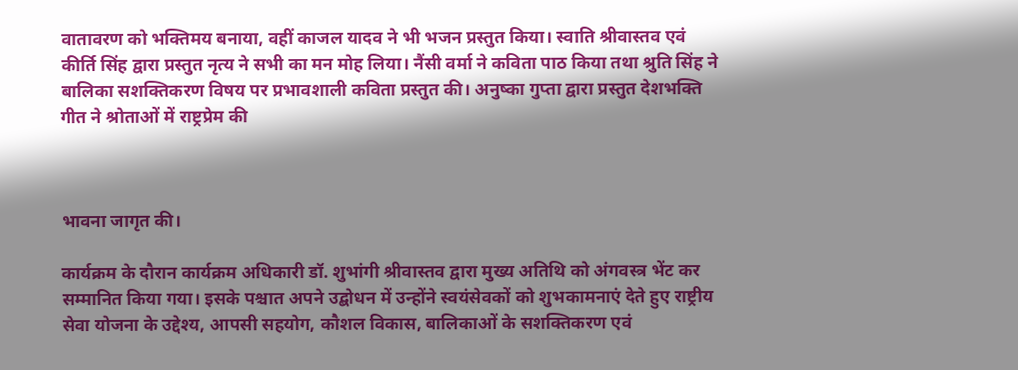वातावरण को भक्तिमय बनाया, वहीं काजल यादव ने भी भजन प्रस्तुत किया। स्वाति श्रीवास्तव एवं कीर्ति सिंह द्वारा प्रस्तुत नृत्य ने सभी का मन मोह लिया। नैंसी वर्मा ने कविता पाठ किया तथा श्रुति सिंह ने बालिका सशक्तिकरण विषय पर प्रभावशाली कविता प्रस्तुत की। अनुष्का गुप्ता द्वारा प्रस्तुत देशभक्ति गीत ने श्रोताओं में राष्ट्रप्रेम की



भावना जागृत की।

कार्यक्रम के दौरान कार्यक्रम अधिकारी डॉ. शुभांगी श्रीवास्तव द्वारा मुख्य अतिथि को अंगवस्त्र भेंट कर सम्मानित किया गया। इसके पश्चात अपने उद्बोधन में उन्होंने स्वयंसेवकों को शुभकामनाएं देते हुए राष्ट्रीय सेवा योजना के उद्देश्य, आपसी सहयोग, कौशल विकास, बालिकाओं के सशक्तिकरण एवं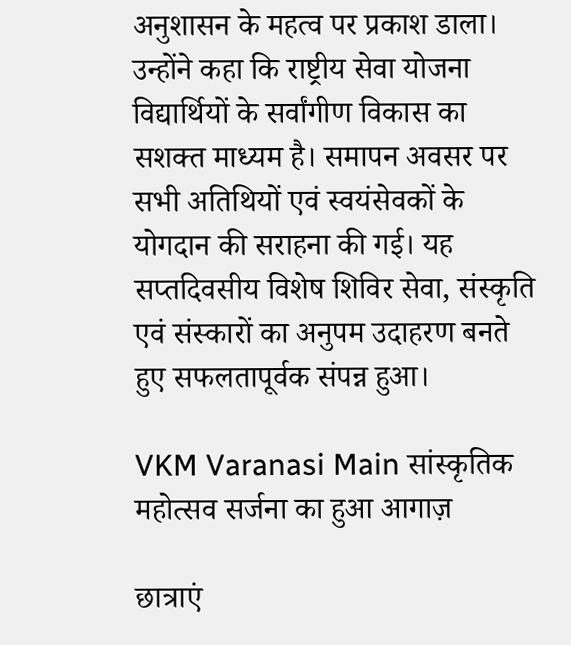अनुशासन के महत्व पर प्रकाश डाला। उन्होंने कहा कि राष्ट्रीय सेवा योजना विद्यार्थियों के सर्वांगीण विकास का सशक्त माध्यम है। समापन अवसर पर सभी अतिथियों एवं स्वयंसेवकों के योगदान की सराहना की गई। यह सप्तदिवसीय विशेष शिविर सेवा, संस्कृति एवं संस्कारों का अनुपम उदाहरण बनते हुए सफलतापूर्वक संपन्न हुआ।

VKM Varanasi Main सांस्कृतिक महोत्सव सर्जना का हुआ आगाज़

छात्राएं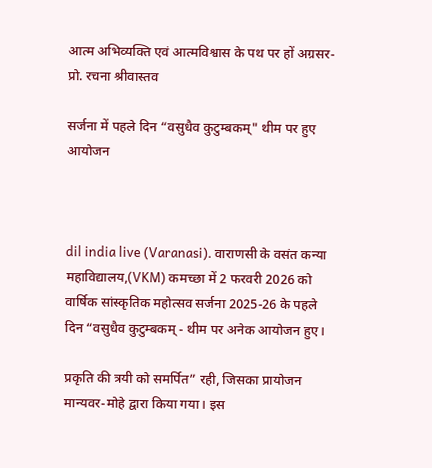आत्म अभिव्यक्ति एवं आत्मविश्वास के पथ पर हों अग्रसर- प्रो. रचना श्रीवास्तव

सर्जना में पहले दिन “वसुधैव कुटुम्बकम्" थीम पर हुए आयोजन



dil india live (Varanasi). वाराणसी के वसंत कन्या महाविद्यालय,(VKM) कमच्छा में 2 फरवरी 2026 को वार्षिक सांस्कृतिक महोत्सव सर्जना 2025-26 के पहले दिन “वसुधैव कुटुम्बकम् - थीम पर अनेक आयोजन हुए।

प्रकृति की त्रयी को समर्पित” रही, जिसका प्रायोजन मान्यवर-मोहे द्वारा किया गया। इस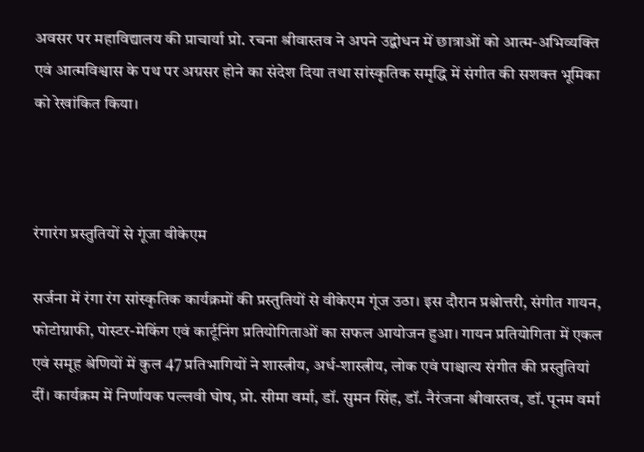अवसर पर महाविद्यालय की प्राचार्या प्रो. रचना श्रीवास्तव ने अपने उद्बोधन में छात्राओं को आत्म-अभिव्यक्ति एवं आत्मविश्वास के पथ पर अग्रसर होने का संदेश दिया तथा सांस्कृतिक समृद्धि में संगीत की सशक्त भूमिका को रेखांकित किया।



रंगारंग प्रस्तुतियों से गूंजा वीकेएम

सर्जना में रंगा रंग सांस्कृतिक कार्यक्रमों की प्रस्तुतियों से वीकेएम गूंज उठा। इस दौरान प्रश्नोत्तरी, संगीत गायन, फोटोग्राफी, पोस्टर-मेकिंग एवं कार्टूनिंग प्रतियोगिताओं का सफल आयोजन हुआ। गायन प्रतियोगिता में एकल एवं समूह श्रेणियों में कुल 47 प्रतिभागियों ने शास्त्रीय, अर्ध-शास्त्रीय, लोक एवं पाश्चात्य संगीत की प्रस्तुतियां दीं। कार्यक्रम में निर्णायक पल्लवी घोष, प्रो. सीमा वर्मा, डॉ. सुमन सिंह, डॉ. नैरंजना श्रीवास्तव, डॉ. पूनम वर्मा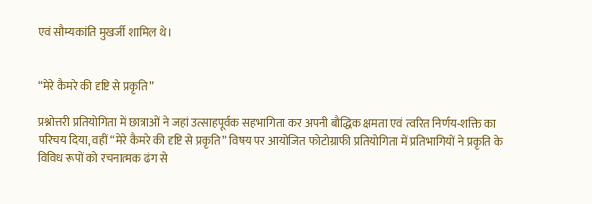एवं सौम्यकांति मुखर्जी शामिल थे।


“मेरे कैमरे की दृष्टि से प्रकृति”

प्रश्नोत्तरी प्रतियोगिता में छात्राओं ने जहां उत्साहपूर्वक सहभागिता कर अपनी बौद्धिक क्षमता एवं त्वरित निर्णय-शक्ति का परिचय दिया, वहीं “मेरे कैमरे की दृष्टि से प्रकृति” विषय पर आयोजित फोटोग्राफी प्रतियोगिता में प्रतिभागियों ने प्रकृति के विविध रूपों को रचनात्मक ढंग से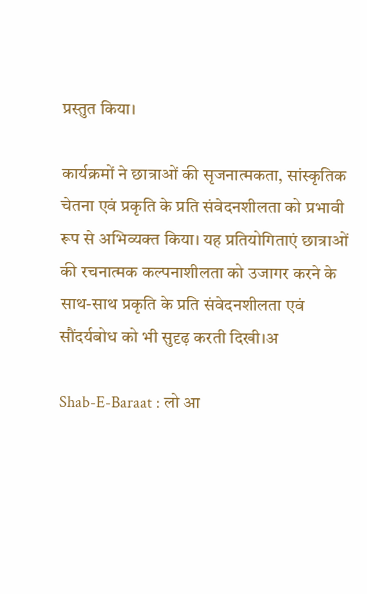प्रस्तुत किया।

कार्यक्रमों ने छात्राओं की सृजनात्मकता, सांस्कृतिक चेतना एवं प्रकृति के प्रति संवेदनशीलता को प्रभावी रूप से अभिव्यक्त किया। यह प्रतियोगिताएं छात्राओं की रचनात्मक कल्पनाशीलता को उजागर करने के साथ-साथ प्रकृति के प्रति संवेदनशीलता एवं सौंदर्यबोध को भी सुदृढ़ करती दिखी।अ

Shab-E-Baraat : लो आ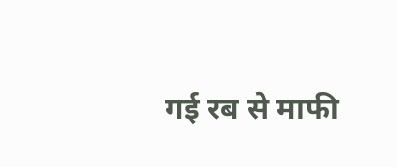गई रब से माफी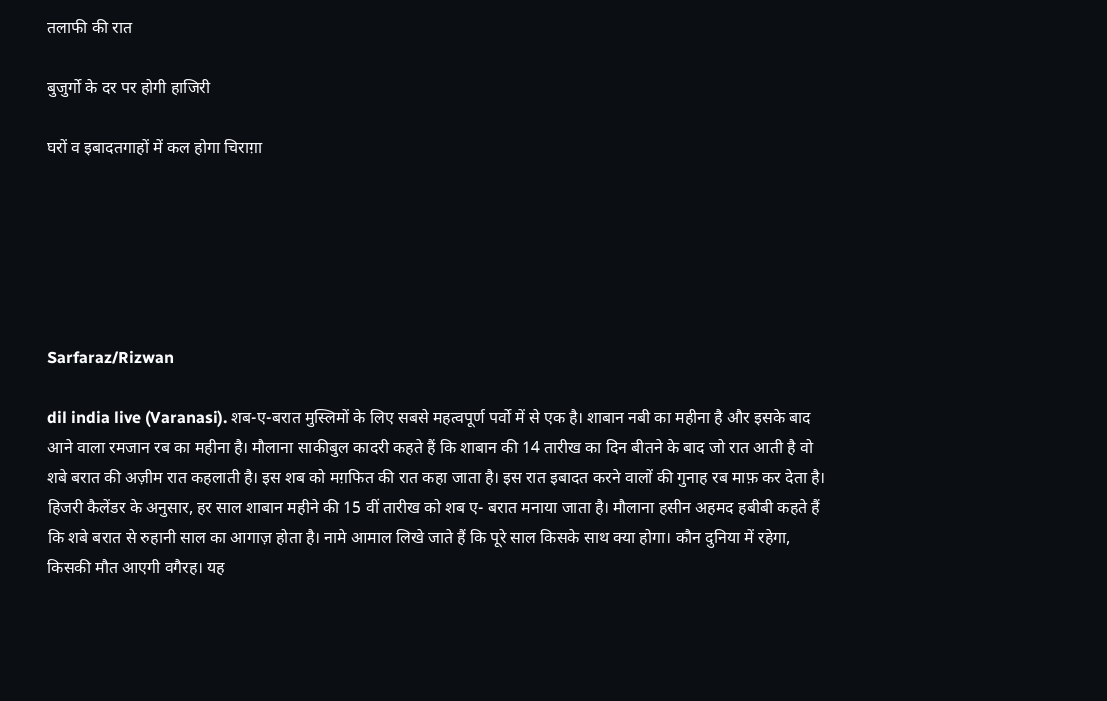तलाफी की रात

बुजुर्गो के दर पर होगी हाजिरी

घरों व इबादतगाहों में कल होगा चिराग़ा






Sarfaraz/Rizwan

dil india live (Varanasi). शब-ए-बरात मुस्लिमों के लिए सबसे महत्वपूर्ण पर्वो में से एक है। शाबान नबी का महीना है और इसके बाद आने वाला रमजान रब का महीना है। मौलाना साकीबुल कादरी कहते हैं कि शाबान की 14 तारीख का दिन बीतने के बाद जो रात आती है वो शबे बरात की अज़ीम रात कहलाती है। इस शब को मग़फित की रात कहा जाता है। इस रात इबादत करने वालों की गुनाह रब माफ़ कर देता है। हिजरी कैलेंडर के अनुसार, हर साल शाबान महीने की 15 वीं तारीख को शब ए- बरात मनाया जाता है। मौलाना हसीन अहमद हबीबी कहते हैं कि शबे बरात से रुहानी साल का आगाज़ होता है। नामे आमाल लिखे जाते हैं कि पूरे साल किसके साथ क्या होगा। कौन दुनिया में रहेगा, किसकी मौत आएगी वगैरह। यह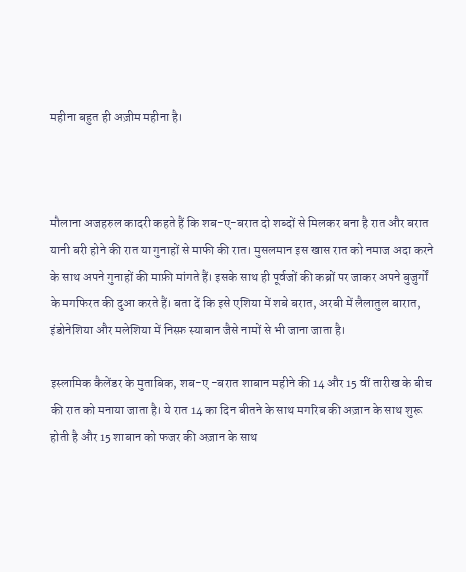महीना बहुत ही अज़ीम महीना है।



मौलाना अजहरुल कादरी कहते हैं कि शब-ए-बरात दो शब्दों से मिलकर बना है रात और बरात यानी बरी होने की रात या गुनाहों से माफी की रात। मुसलमान इस खास रात को नमाज अदा करने के साथ अपने गुनाहों की माफ़ी मांगते हैं। इसके साथ ही पूर्वजों की कब्रों पर जाकर अपने बुजुर्गों के मगफिरत की दुआ करते हैं। बता दें कि इसे एशिया में शबे बरात, अरबी में लैलातुल बारात, इंडोनेशिया और मलेशिया में निस्फ़ स्याबान जैसे नामों से भी जाना जाता है।

इस्लामिक कैलेंडर के मुताबिक, शब-ए -बरात शाबान महीने की 14 और 15 वीं तारीख के बीच की रात को मनाया जाता है। ये रात 14 का दिन बीतने के साथ मगरिब की अज़ान के साथ शुरू होती है और 15 शाबान को फजर की अज़ान के साथ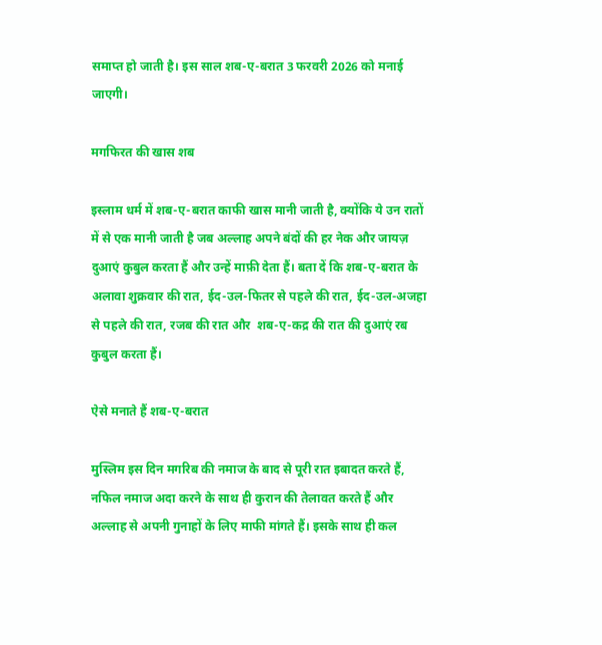समाप्त हो जाती है। इस साल शब-ए-बरात 3 फरवरी 2026 को मनाई जाएगी।

मगफिरत की खास शब

इस्लाम धर्म में शब-ए-बरात काफी खास मानी जाती है, क्योंकि ये उन रातों में से एक मानी जाती है जब अल्लाह अपने बंदों की हर नेक और जायज़ दुआएं कुबुल करता हैं और उन्हें माफ़ी देता हैं। बता दें कि शब-ए-बरात के अलावा शुक्रवार की रात, ईद-उल-फितर से पहले की रात, ईद-उल-अजहा से पहले की रात, रजब की रात और  शब-ए-कद्र की रात की दुआएं रब कुबुल करता हैं।

ऐसे मनाते हैं शब-ए-बरात

मुस्लिम इस दिन मगरिब की नमाज के बाद से पूरी रात इबादत करते हैं, नफिल नमाज अदा करने के साथ ही कुरान की तेलावत करते हैं और अल्लाह से अपनी गुनाहों के लिए माफी मांगते हैं। इसके साथ ही कल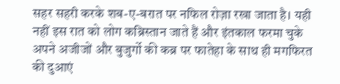सहर सहरी करके शब-ए-बरात पर नफिल रोज़ा रखा जाता है। यही नहीं इस रात को लोग कब्रिस्तान जाते हैं और इंतकाल फरमा चुके अपने अजीजों और बुजुर्गो की कब्र पर फातेहा के साथ ही मगफिरत की दुआएं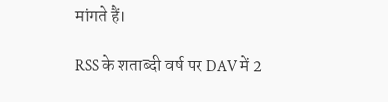मांगते हैं।

RSS के शताब्दी वर्ष पर DAV में 2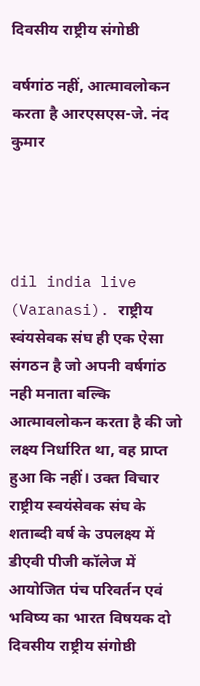दिवसीय राष्ट्रीय संगोष्ठी

वर्षगांठ नहीं, आत्मावलोकन करता है आरएसएस-जे. नंद कुमार




dil india live (Varanasi). राष्ट्रीय स्वंयसेवक संघ ही एक ऐसा संगठन है जो अपनी वर्षगांठ नही मनाता बल्कि आत्मावलोकन करता है की जो लक्ष्य निर्धारित था, वह प्राप्त हुआ कि नहीं। उक्त विचार राष्ट्रीय स्वयंसेवक संघ के शताब्दी वर्ष के उपलक्ष्य में डीएवी पीजी कॉलेज में आयोजित पंच परिवर्तन एवं भविष्य का भारत विषयक दो दिवसीय राष्ट्रीय संगोष्ठी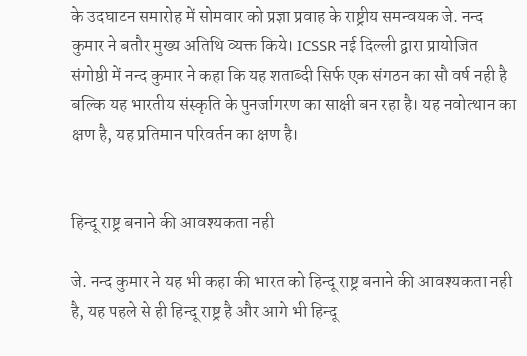के उदघाटन समारोह में सोमवार को प्रज्ञा प्रवाह के राष्ट्रीय समन्वयक जे. नन्द कुमार ने बतौर मुख्य अतिथि व्यक्त किये। ICSSR नई दिल्ली द्वारा प्रायोजित संगोष्ठी में नन्द कुमार ने कहा कि यह शताब्दी सिर्फ एक संगठन का सौ वर्ष नही है बल्कि यह भारतीय संस्कृति के पुनर्जागरण का साक्षी बन रहा है। यह नवोत्थान का क्षण है, यह प्रतिमान परिवर्तन का क्षण है।


हिन्दू राष्ट्र बनाने की आवश्यकता नही

जे. नन्द कुमार ने यह भी कहा की भारत को हिन्दू राष्ट्र बनाने की आवश्यकता नही है, यह पहले से ही हिन्दू राष्ट्र है और आगे भी हिन्दू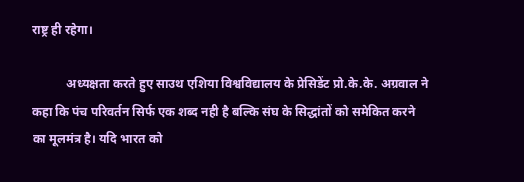राष्ट्र ही रहेगा।

           अध्यक्षता करते हुए साउथ एशिया विश्वविद्यालय के प्रेसिडेंट प्रो.के.के. अग्रवाल ने कहा कि पंच परिवर्तन सिर्फ एक शब्द नही है बल्कि संघ के सिद्धांतों को समेकित करने का मूलमंत्र है। यदि भारत को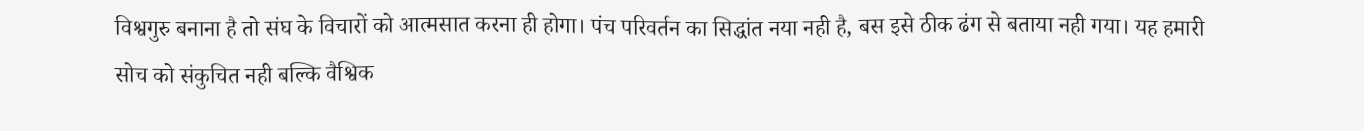विश्वगुरु बनाना है तो संघ के विचारों को आत्मसात करना ही होगा। पंच परिवर्तन का सिद्धांत नया नही है, बस इसे ठीक ढंग से बताया नही गया। यह हमारी सोच को संकुचित नही बल्कि वैश्विक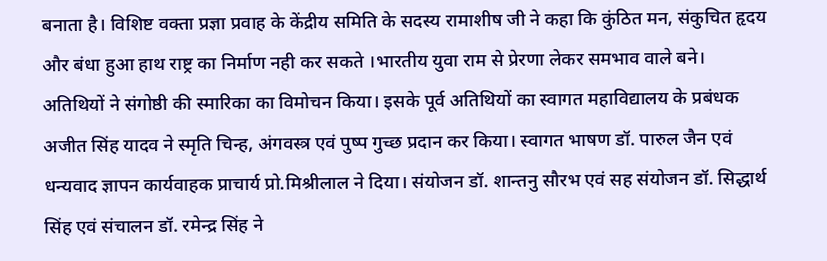बनाता है। विशिष्ट वक्ता प्रज्ञा प्रवाह के केंद्रीय समिति के सदस्य रामाशीष जी ने कहा कि कुंठित मन, संकुचित हृदय और बंधा हुआ हाथ राष्ट्र का निर्माण नही कर सकते ।भारतीय युवा राम से प्रेरणा लेकर समभाव वाले बने। अतिथियों ने संगोष्ठी की स्मारिका का विमोचन किया। इसके पूर्व अतिथियों का स्वागत महाविद्यालय के प्रबंधक अजीत सिंह यादव ने स्मृति चिन्ह, अंगवस्त्र एवं पुष्प गुच्छ प्रदान कर किया। स्वागत भाषण डॉ. पारुल जैन एवं धन्यवाद ज्ञापन कार्यवाहक प्राचार्य प्रो.मिश्रीलाल ने दिया। संयोजन डॉ. शान्तनु सौरभ एवं सह संयोजन डॉ. सिद्धार्थ सिंह एवं संचालन डॉ. रमेन्द्र सिंह ने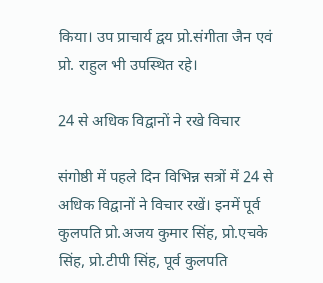किया। उप प्राचार्य द्वय प्रो.संगीता जैन एवं प्रो. राहुल भी उपस्थित रहे।

24 से अधिक विद्वानों ने रखे विचार

संगोष्ठी में पहले दिन विभिन्न सत्रों में 24 से अधिक विद्वानों ने विचार रखें। इनमें पूर्व कुलपति प्रो.अजय कुमार सिंह, प्रो.एचके सिंह, प्रो.टीपी सिंह, पूर्व कुलपति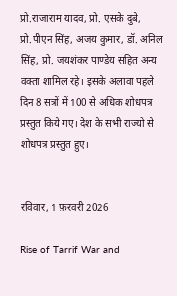प्रो.राजाराम यादव, प्रो. एसके दुबे, प्रो.पीएन सिंह, अजय कुमार, डॉ. अनिल सिंह, प्रो. जयशंकर पाण्डेय सहित अन्य वक्ता शामिल रहे। इसके अलावा पहले दिन 8 सत्रों में 100 से अधिक शोधपत्र प्रस्तुत किये गए। देश के सभी राज्यो से शोधपत्र प्रस्तुत हुए।


रविवार, 1 फ़रवरी 2026

Rise of Tarrif War and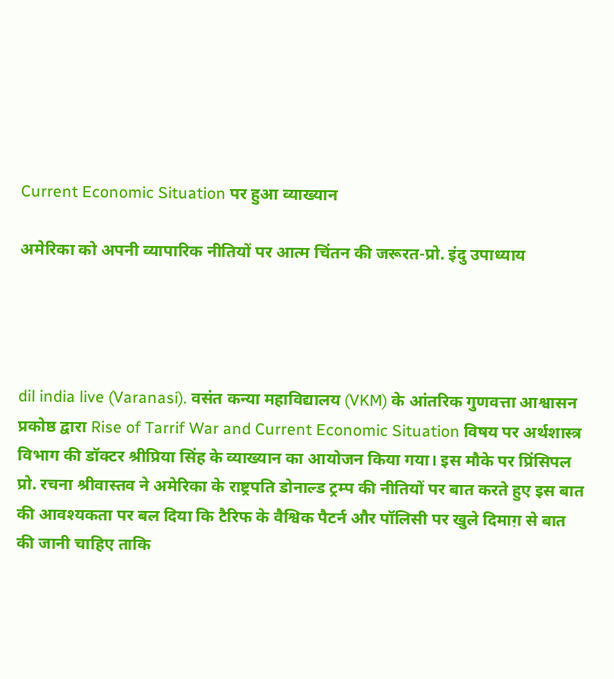Current Economic Situation पर हुआ व्याख्यान

अमेरिका को अपनी व्यापारिक नीतियों पर आत्म चिंतन की जरूरत-प्रो. इंदु उपाध्याय




dil india live (Varanasi). वसंत कन्या महाविद्यालय (VKM) के आंतरिक गुणवत्ता आश्वासन प्रकोष्ठ द्वारा Rise of Tarrif War and Current Economic Situation विषय पर अर्थशास्त्र विभाग की डॉक्टर श्रीप्रिया सिंह के व्याख्यान का आयोजन किया गया। इस मौके पर प्रिंसिपल प्रो. रचना श्रीवास्तव ने अमेरिका के राष्ट्रपति डोनाल्ड ट्रम्प की नीतियों पर बात करते हुए इस बात की आवश्यकता पर बल दिया कि टैरिफ के वैश्विक पैटर्न और पॉलिसी पर खुले दिमाग़ से बात की जानी चाहिए ताकि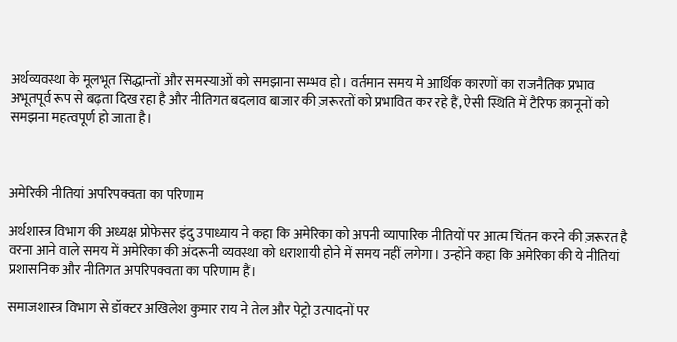अर्थव्यवस्था के मूलभूत सिद्धान्तों और समस्याओं को समझाना सम्भव हो। वर्तमान समय मे आर्थिक कारणों का राजनैतिक प्रभाव अभूतपूर्व रूप से बढ़ता दिख रहा है और नीतिगत बदलाव बाजार की ज़रूरतों को प्रभावित कर रहे हैं, ऐसी स्थिति में टैरिफ क़ानूनों को समझना महत्वपूर्ण हो जाता है।



अमेरिकी नीतियां अपरिपक्वता का परिणाम

अर्थशास्त्र विभाग की अध्यक्ष प्रोफेसर इंदु उपाध्याय ने कहा कि अमेरिका को अपनी व्यापारिक नीतियों पर आत्म चिंतन करने की ज़रूरत है वरना आने वाले समय में अमेरिका की अंदरूनी व्यवस्था को धराशायी होने में समय नहीं लगेगा। उन्होंने कहा कि अमेरिका की ये नीतियां प्रशासनिक और नीतिगत अपरिपक्वता का परिणाम हैं।

समाजशास्त्र विभाग से डॉक्टर अखिलेश कुमार राय ने तेल और पेट्रो उत्पादनों पर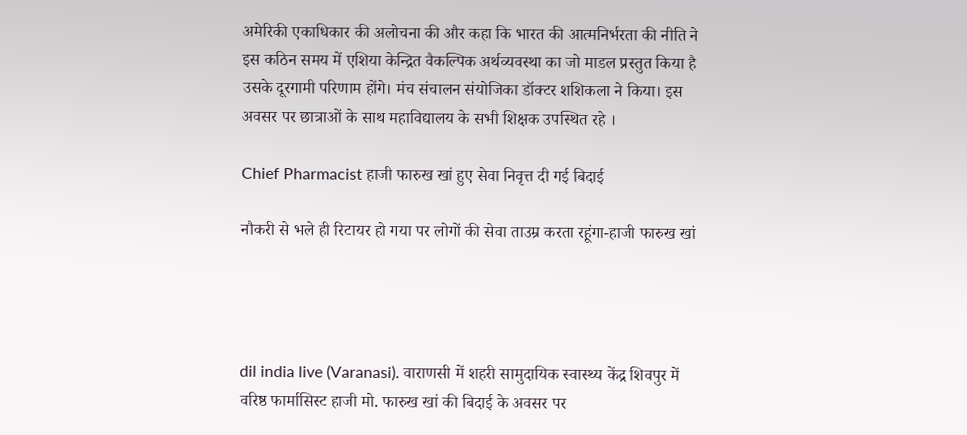अमेरिकी एकाधिकार की अलोचना की और कहा कि भारत की आत्मनिर्भरता की नीति ने इस कठिन समय में एशिया केन्द्रित वैकल्पिक अर्थव्यवस्था का जो माडल प्रस्तुत किया है उसके दूरगामी परिणाम होंगे। मंच संचालन संयोजिका डॉक्टर शशिकला ने किया। इस अवसर पर छात्राओं के साथ महाविद्यालय के सभी शिक्षक उपस्थित रहे ।

Chief Pharmacist हाजी फारुख खां हुए सेवा निवृत्त दी गई बिदाई

नौकरी से भले ही रिटायर हो गया पर लोगों की सेवा ताउम्र करता रहूंगा-हाजी फारुख खां




dil india live (Varanasi). वाराणसी में शहरी सामुदायिक स्वास्थ्य केंद्र शिवपुर में वरिष्ठ फार्मासिस्ट हाजी मो. फारुख खां की बिदाई के अवसर पर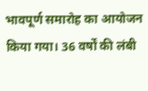भावपूर्ण समारोह का आयोजन किया गया। 36 वर्षों की लंबी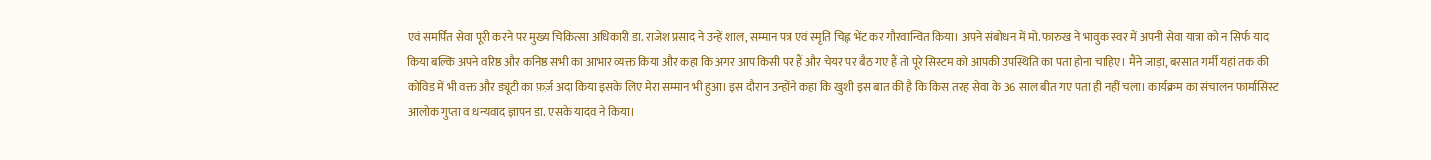एवं समर्पित सेवा पूरी करने पर मुख्य चिकित्सा अधिकारी डा. राजेश प्रसाद ने उन्हें शाल, सम्मान पत्र एवं स्मृति चिह्न भेंट कर गौरवान्वित किया। अपने संबोधन में मो. फारुख ने भावुक स्वर में अपनी सेवा यात्रा को न सिर्फ याद किया बल्कि अपने वरिष्ठ और कनिष्ठ सभी का आभार व्यक्त किया और कहा कि अगर आप किसी पर हैं और चेयर पर बैठ गए हैं तो पूरे सिस्टम को आपकी उपस्थिति का पता होना चाहिए। मैंने जाड़ा, बरसात गर्मी यहां तक की कोविड में भी वक्त और ड्यूटी का फ़र्ज़ अदा किया इसके लिए मेरा सम्मान भी हुआ। इस दौरान उन्होंने कहा कि खुशी इस बात की है कि किस तरह सेवा के 36 साल बीत गए पता ही नहीं चला। कार्यक्रम का संचालन फार्मासिस्ट आलोक गुप्ता व धन्यवाद ज्ञापन डा. एसके यादव ने किया।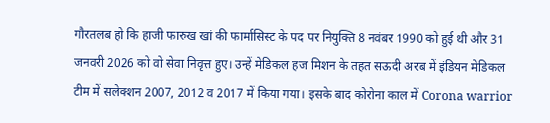गौरतलब हो कि हाजी फारुख खां की फार्मासिस्ट के पद पर नियुक्ति 8 नवंबर 1990 को हुई थी और 31 जनवरी 2026 को वो सेवा निवृत्त हुए। उन्हें मेडिकल हज मिशन के तहत सऊदी अरब में इंडियन मेडिकल टीम में सलेक्शन 2007, 2012 व 2017 में किया गया। इसके बाद कोरोना काल में Corona warrior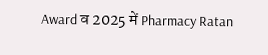Award व 2025 में Pharmacy Ratan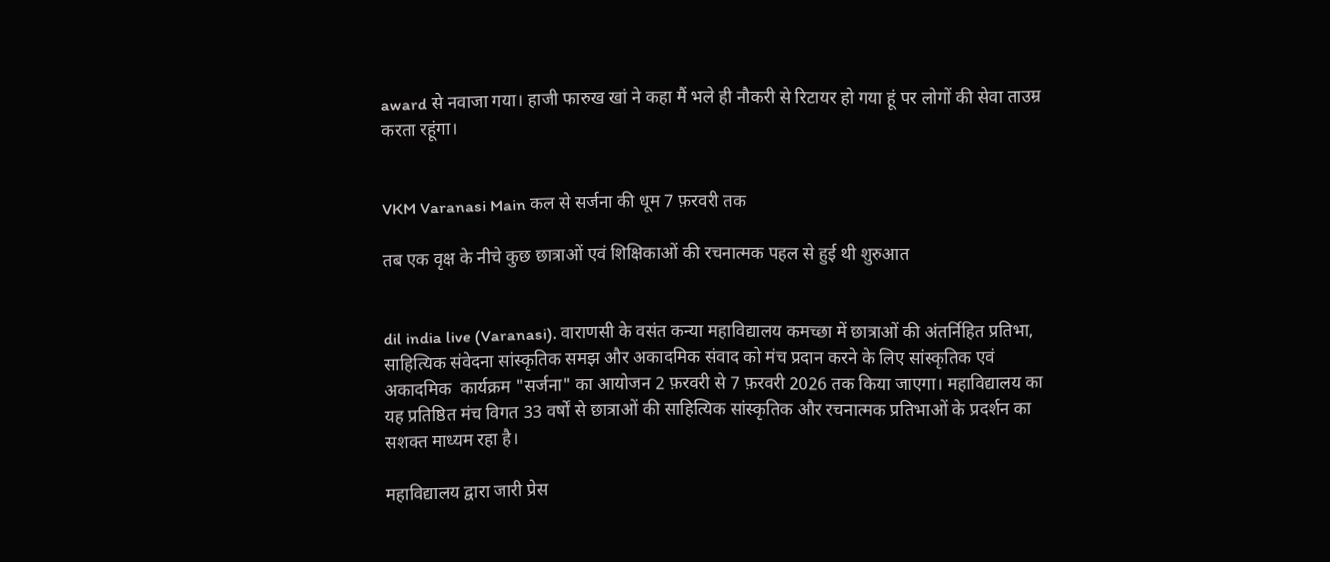award से नवाजा गया। हाजी फारुख खां ने कहा मैं भले ही नौकरी से रिटायर हो गया हूं पर लोगों की सेवा ताउम्र करता रहूंगा।


VKM Varanasi Main कल से सर्जना की धूम 7 फ़रवरी तक

तब एक वृक्ष के नीचे कुछ छात्राओं एवं शिक्षिकाओं की रचनात्मक पहल से हुई थी शुरुआत


dil india live (Varanasi). वाराणसी के वसंत कन्या महाविद्यालय कमच्छा में छात्राओं की अंतर्निहित प्रतिभा, साहित्यिक संवेदना सांस्कृतिक समझ और अकादमिक संवाद को मंच प्रदान करने के लिए सांस्कृतिक एवं अकादमिक  कार्यक्रम "सर्जना" का आयोजन 2 फ़रवरी से 7 फ़रवरी 2026 तक किया जाएगा। महाविद्यालय का यह प्रतिष्ठित मंच विगत 33 वर्षों से छात्राओं की साहित्यिक सांस्कृतिक और रचनात्मक प्रतिभाओं के प्रदर्शन का सशक्त माध्यम रहा है।

महाविद्यालय द्वारा जारी प्रेस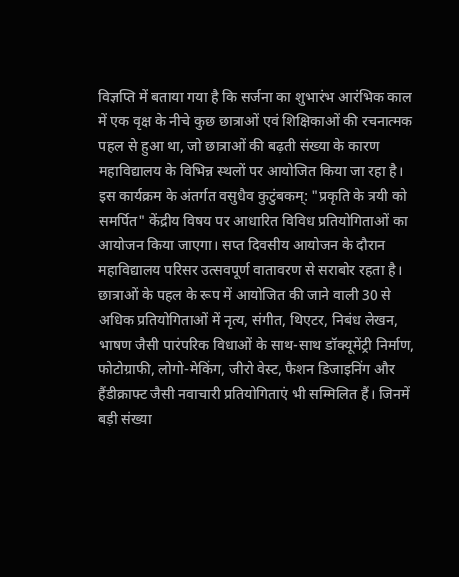विज्ञप्ति में बताया गया है कि सर्जना का शुभारंभ आरंभिक काल में एक वृक्ष के नीचे कुछ छात्राओं एवं शिक्षिकाओं की रचनात्मक पहल से हुआ था, जो छात्राओं की बढ़ती संख्या के कारण महाविद्यालय के विभिन्न स्थलों पर आयोजित किया जा रहा है। इस कार्यक्रम के अंतर्गत वसुधैव कुटुंबकम्: "प्रकृति के त्रयी को समर्पित" केंद्रीय विषय पर आधारित विविध प्रतियोगिताओं का आयोजन किया जाएगा। सप्त दिवसीय आयोजन के दौरान महाविद्यालय परिसर उत्सवपूर्ण वातावरण से सराबोर रहता है। छात्राओं के पहल के रूप में आयोजित की जाने वाली 30 से अधिक प्रतियोगिताओं में नृत्य, संगीत, थिएटर, निबंध लेखन, भाषण जैसी पारंपरिक विधाओं के साथ-साथ डॉक्यूमेंट्री निर्माण, फोटोग्राफी, लोगो-मेकिंग, जीरो वेस्ट, फैशन डिजाइनिंग और हैंडीक्राफ्ट जैसी नवाचारी प्रतियोगिताएं भी सम्मिलित हैं। जिनमें बड़ी संख्या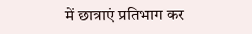में छात्राएं प्रतिभाग कर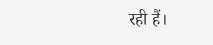रही हैं।